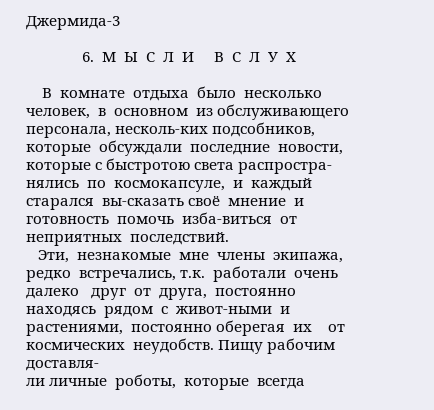Джермида-3

              6.  М  Ы  С  Л  И     В  С  Л  У  Х

    В  комнате  отдыха  было  несколько  человек,  в  основном  из обслуживающего  персонала, несколь-ких подсобников,  которые  обсуждали  последние  новости, которые с быстротою света распростра-нялись  по  космокапсуле,  и  каждый  старался  вы-сказать своё  мнение  и  готовность  помочь  изба-виться  от  неприятных  последствий.
   Эти,  незнакомые  мне  члены  экипажа,  редко  встречались, т.к.  работали  очень  далеко   друг  от  друга,  постоянно  находясь  рядом  с  живот-ными  и  растениями,  постоянно оберегая  их    от    космических  неудобств. Пищу рабочим доставля-
ли личные  роботы,  которые  всегда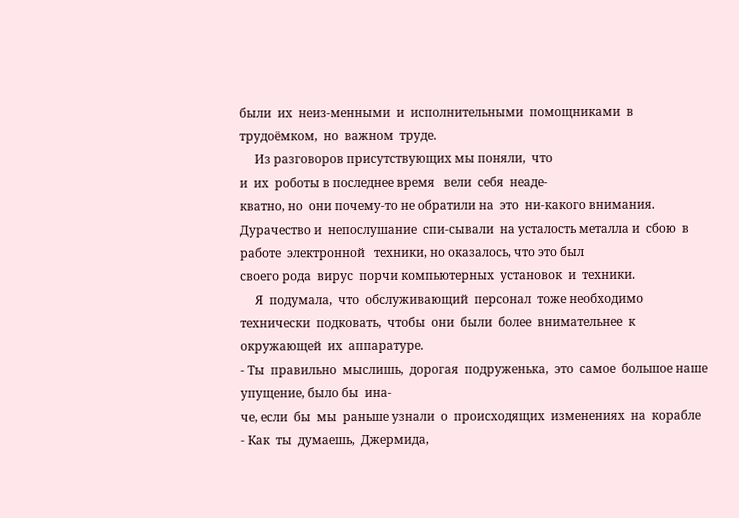были  их  неиз-менными  и  исполнительными  помощниками  в  трудоёмком,  но  важном  труде.
     Из разговоров присутствующих мы поняли,  что
и  их  роботы в последнее время   вели  себя  неаде-
кватно, но  они почему-то не обратили на  это  ни-какого внимания. Дурачество и  непослушание  спи-сывали  на усталость металла и  сбою  в работе  электронной   техники, но оказалось, что это был
своего рода  вирус  порчи компьютерных  установок  и  техники.
     Я  подумала,  что  обслуживающий  персонал  тоже необходимо  технически  подковать,  чтобы  они  были  более  внимательнее  к  окружающей  их  аппаратуре.
- Ты  правильно  мыслишь,  дорогая  подруженька,  это  самое  большое наше упущение, было бы  ина-
че, если  бы  мы  раньше узнали  о  происходящих  изменениях  на  корабле
- Как  ты  думаешь,  Джермида,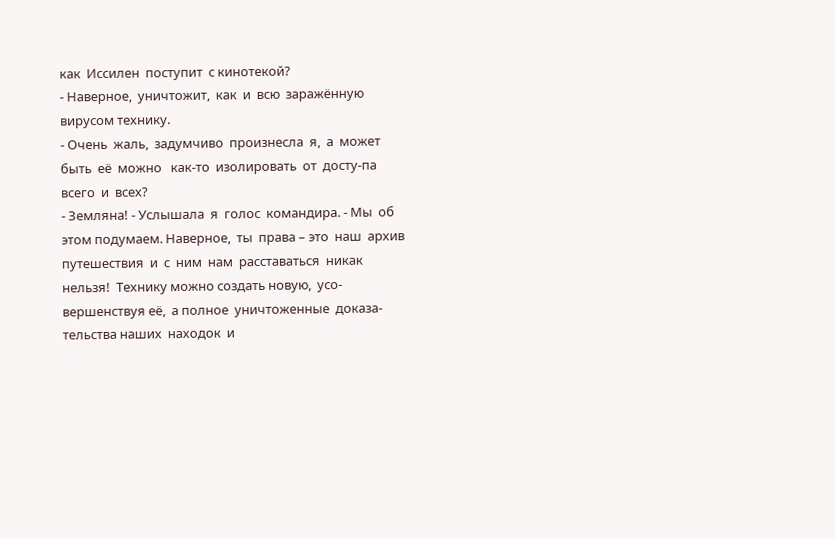как  Иссилен  поступит  с кинотекой?
- Наверное,  уничтожит,  как  и  всю  заражённую  вирусом технику.
- Очень  жаль,  задумчиво  произнесла  я,  а  может  быть  её  можно   как-то  изолировать  от  досту-па  всего  и  всех?
- Земляна! - Услышала  я  голос  командира. - Мы  об этом подумаем. Наверное,  ты  права – это  наш  архив  путешествия  и  с  ним  нам  расставаться  никак  нельзя!  Технику можно создать новую,  усо-вершенствуя её,  а полное  уничтоженные  доказа-тельства наших  находок  и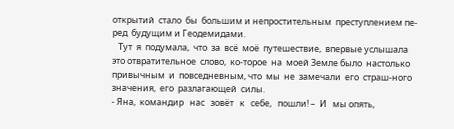открытий  стало  бы  большим и непростительным  преступлением пе-ред  будущим и Геодемидами.
   Тут  я  подумала,  что  за  всё  моё  путешествие,  впервые услышала это отвратительное  слово,  ко-торое  на  моей Земле было  настолько привычным  и  повседневным, что  мы  не  замечали  его  страш-ного  значения,  его  разлагающей  силы.
- Яна,  командир   нас   зовёт   к   себе,   пошли! –  И   мы опять,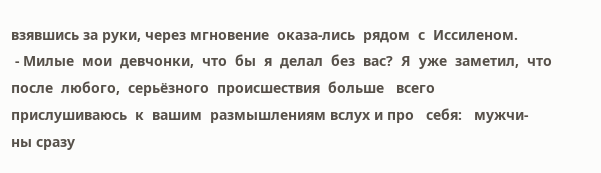взявшись за руки, через мгновение  оказа-лись  рядом  с  Иссиленом.
 - Милые  мои  девчонки,  что  бы  я  делал  без  вас?  Я  уже  заметил,  что  после  любого,  серьёзного  происшествия  больше   всего  прислушиваюсь  к  вашим  размышлениям вслух и про   себя:   мужчи-
ны сразу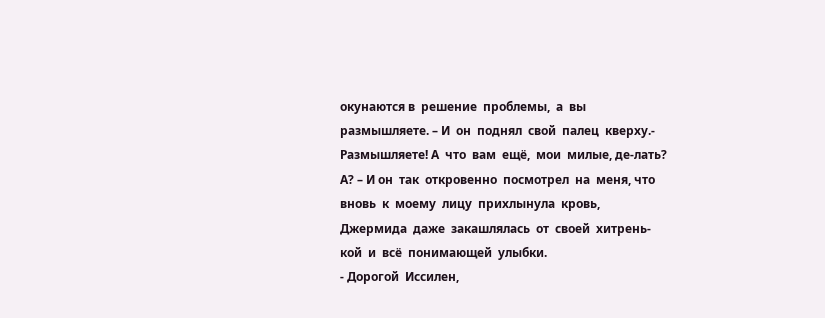окунаются в  решение  проблемы,  а  вы
размышляете. – И  он  поднял  свой  палец  кверху.- Размышляете! А  что  вам  ещё,  мои  милые, де-лать? А? – И он  так  откровенно  посмотрел  на  меня, что  вновь  к  моему  лицу  прихлынула  кровь,  Джермида  даже  закашлялась  от  своей  хитрень-кой  и  всё  понимающей  улыбки.
- Дорогой  Иссилен,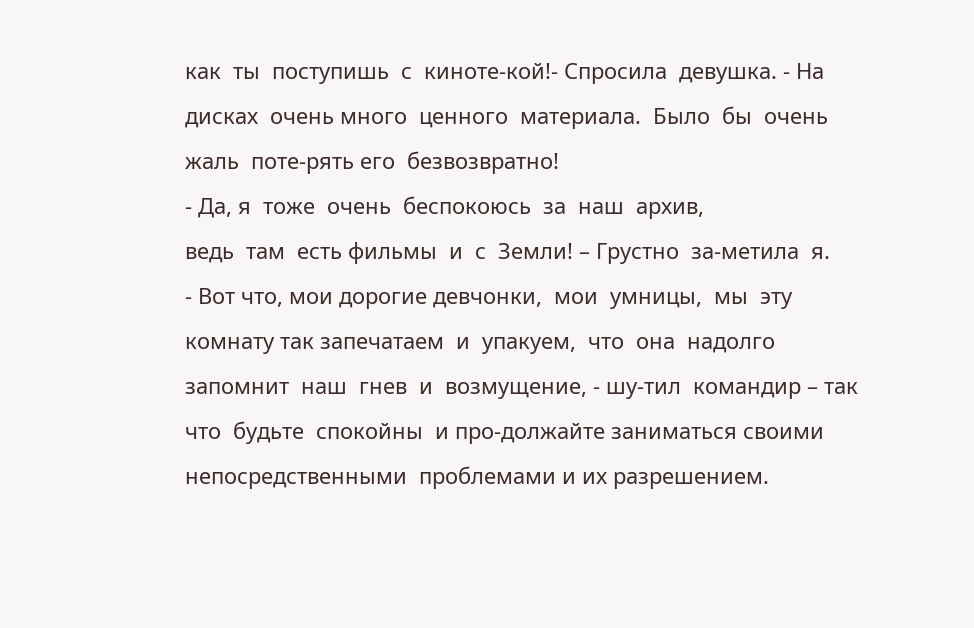как  ты  поступишь  с  киноте-кой!- Спросила  девушка. - На  дисках  очень много  ценного  материала.  Было  бы  очень  жаль  поте-рять его  безвозвратно!
- Да, я  тоже  очень  беспокоюсь  за  наш  архив,
ведь  там  есть фильмы  и  с  Земли! – Грустно  за-метила  я.
- Вот что, мои дорогие девчонки,  мои  умницы,  мы  эту комнату так запечатаем  и  упакуем,  что  она  надолго  запомнит  наш  гнев  и  возмущение, - шу-тил  командир – так  что  будьте  спокойны  и про-должайте заниматься своими непосредственными  проблемами и их разрешением.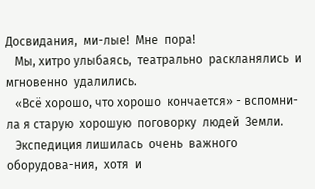Досвидания,  ми-лые!  Мне  пора!
   Мы, хитро улыбаясь,  театрально  раскланялись  и  мгновенно  удалились.
   «Всё хорошо, что хорошо  кончается» - вспомни-ла я старую  хорошую  поговорку  людей  Земли.
   Экспедиция лишилась  очень  важного  оборудова-ния,  хотя  и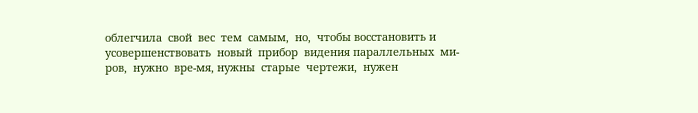облегчила  свой  вес  тем  самым,  но,  чтобы восстановить и усовершенствовать  новый  прибор  видения параллельных  ми-ров,  нужно  вре-мя, нужны  старые  чертежи,  нужен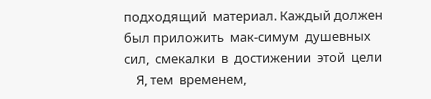подходящий  материал. Каждый должен был приложить  мак-симум  душевных  сил,  смекалки  в  достижении  этой  цели
    Я, тем  временем,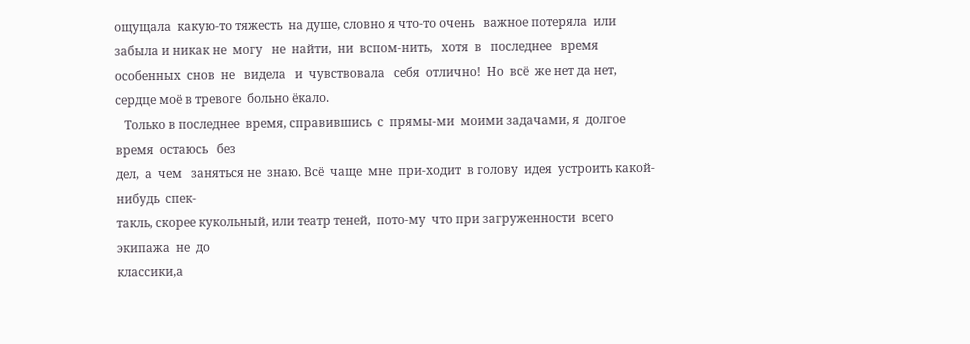ощущала  какую-то тяжесть  на душе, словно я что-то очень   важное потеряла  или забыла и никак не  могу   не  найти,  ни  вспом-нить,   хотя  в   последнее   время   особенных  снов  не   видела   и  чувствовала   себя  отлично!  Но  всё  же нет да нет, сердце моё в тревоге  больно ёкало.
   Только в последнее  время, справившись  с  прямы-ми  моими задачами, я  долгое  время  остаюсь   без
дел,  а  чем   заняться не  знаю. Всё  чаще  мне  при-ходит  в голову  идея  устроить какой-нибудь  спек-
такль, скорее кукольный, или театр теней,  пото-му  что при загруженности  всего  экипажа  не  до
классики,а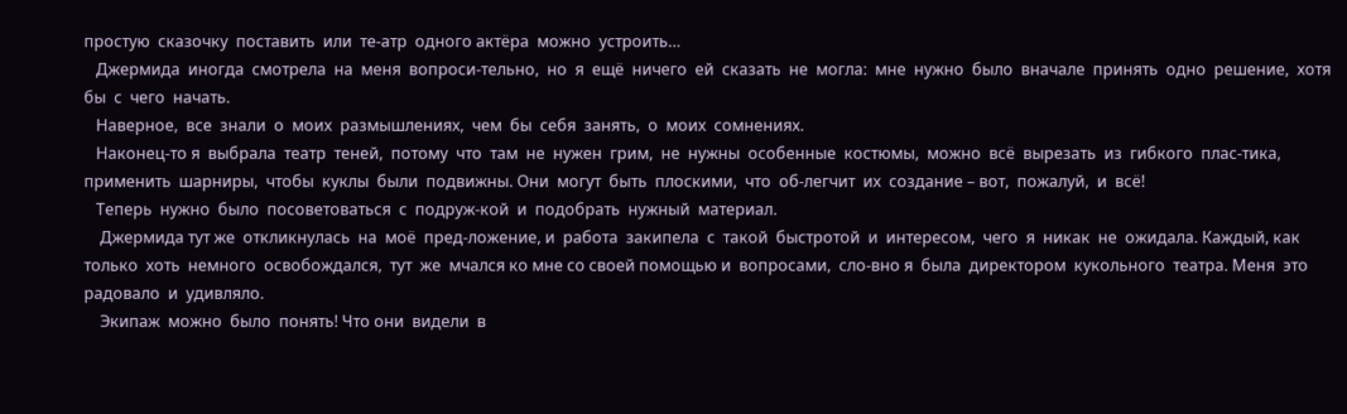простую  сказочку  поставить  или  те-атр  одного актёра  можно  устроить…
   Джермида  иногда  смотрела  на  меня  вопроси-тельно,  но  я  ещё  ничего  ей  сказать  не  могла:  мне  нужно  было  вначале  принять  одно  решение,  хотя  бы  с  чего  начать.
   Наверное,  все  знали  о  моих  размышлениях,  чем  бы  себя  занять,  о  моих  сомнениях.
   Наконец-то я  выбрала  театр  теней,  потому  что  там  не  нужен  грим,  не  нужны  особенные  костюмы,  можно  всё  вырезать  из  гибкого  плас-тика, применить  шарниры,  чтобы  куклы  были  подвижны. Они  могут  быть  плоскими,  что  об-легчит  их  создание – вот,  пожалуй,  и  всё!
   Теперь  нужно  было  посоветоваться  с  подруж-кой  и  подобрать  нужный  материал.
    Джермида тут же  откликнулась  на  моё  пред-ложение, и  работа  закипела  с  такой  быстротой  и  интересом,  чего  я  никак  не  ожидала. Каждый, как только  хоть  немного  освобождался,  тут  же  мчался ко мне со своей помощью и  вопросами,  сло-вно я  была  директором  кукольного  театра. Меня  это  радовало  и  удивляло.
    Экипаж  можно  было  понять! Что они  видели  в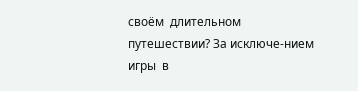своём  длительном  путешествии? За исключе-нием  игры  в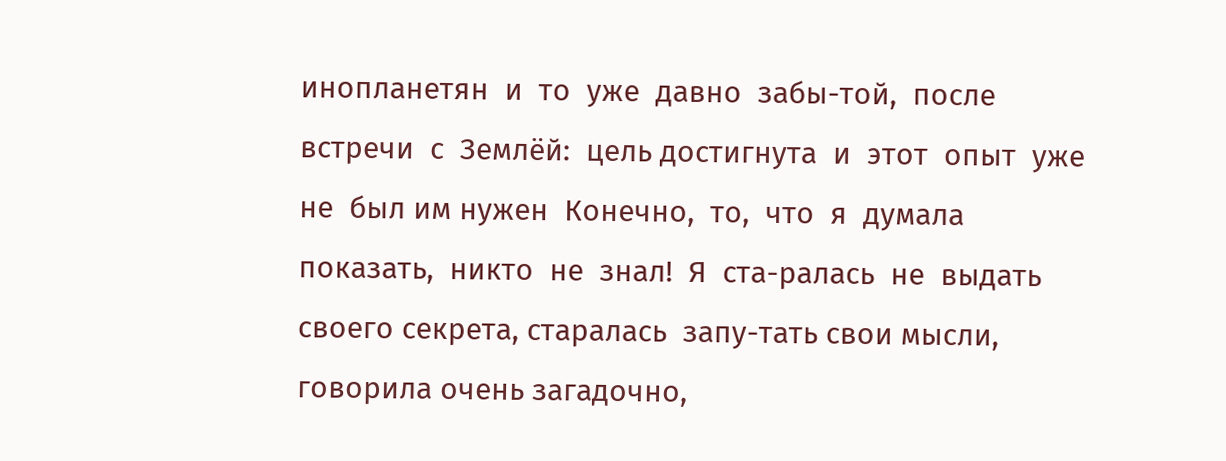инопланетян  и  то  уже  давно  забы-той,  после  встречи  с  Землёй:  цель достигнута  и  этот  опыт  уже  не  был им нужен  Конечно,  то,  что  я  думала  показать,  никто  не  знал!  Я  ста-ралась  не  выдать своего секрета, старалась  запу-тать свои мысли, говорила очень загадочно,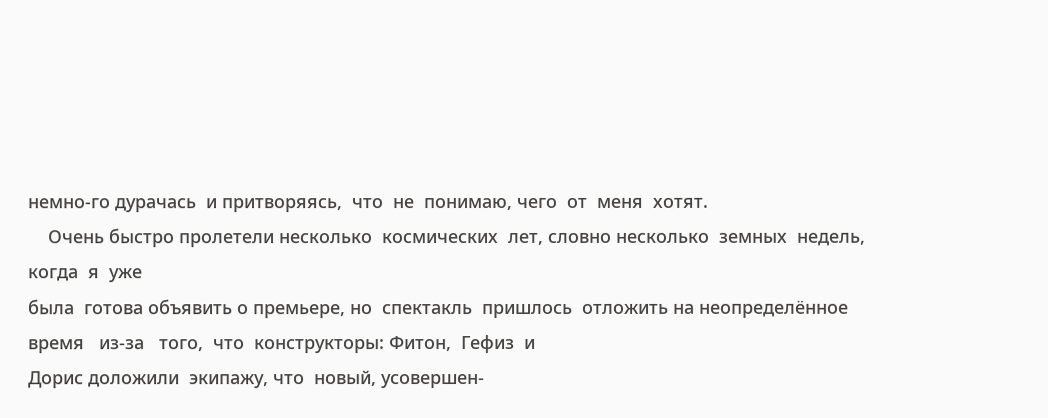немно-го дурачась  и притворяясь,  что  не  понимаю, чего  от  меня  хотят.
    Очень быстро пролетели несколько  космических  лет, словно несколько  земных  недель, когда  я  уже
была  готова объявить о премьере, но  спектакль  пришлось  отложить на неопределённое   время   из-за   того,  что  конструкторы: Фитон,  Гефиз  и
Дорис доложили  экипажу, что  новый, усовершен-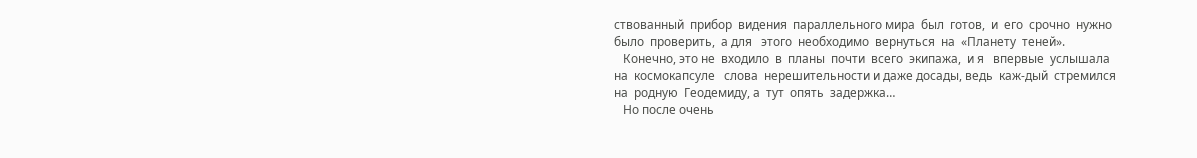ствованный  прибор  видения  параллельного мира  был  готов,  и  его  срочно  нужно  было  проверить,  а для   этого  необходимо  вернуться  на  «Планету  теней».
   Конечно, это не  входило  в  планы  почти  всего  экипажа,  и я   впервые  услышала  на  космокапсуле   слова  нерешительности и даже досады, ведь  каж-дый  стремился  на  родную  Геодемиду, а  тут  опять  задержка…
   Но после очень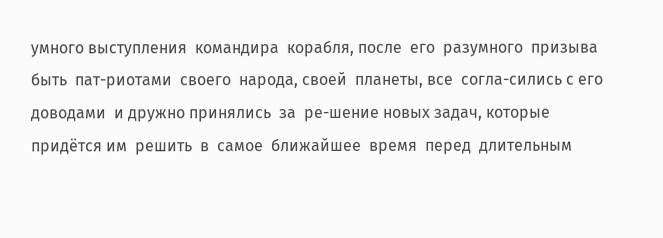умного выступления  командира  корабля, после  его  разумного  призыва  быть  пат-риотами  своего  народа, своей  планеты, все  согла-сились с его  доводами  и дружно принялись  за  ре-шение новых задач, которые придётся им  решить  в  самое  ближайшее  время  перед  длительным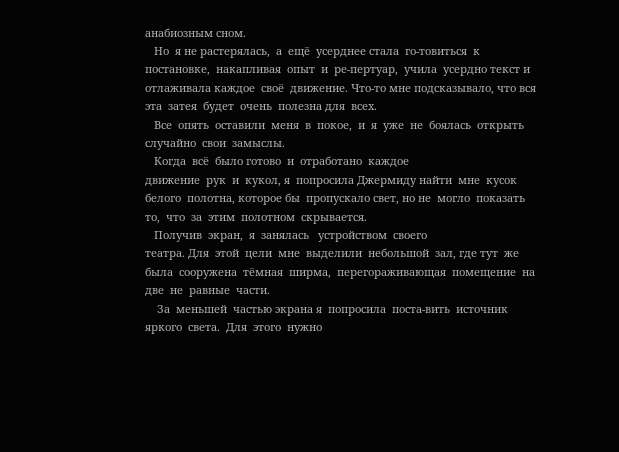анабиозным сном.
   Но  я не растерялась,  а  ещё  усерднее стала  го-товиться  к  постановке,  накапливая  опыт  и  ре-пертуар,  учила  усердно текст и  отлаживала каждое  своё  движение. Что-то мне подсказывало, что вся эта  затея  будет  очень  полезна для  всех.
   Все  опять  оставили  меня  в  покое,  и  я  уже  не  боялась  открыть  случайно  свои  замыслы.
   Когда  всё  было готово  и  отработано  каждое
движение  рук  и  кукол, я  попросила Джермиду найти  мне  кусок  белого  полотна, которое бы  пропускало свет, но не  могло  показать  то,  что  за  этим  полотном  скрывается.
   Получив  экран,  я  занялась   устройством  своего
театра. Для  этой  цели  мне  выделили  небольшой  зал, где тут  же была  сооружена  тёмная  ширма,  перегораживающая  помещение  на  две  не  равные  части.
    За  меньшей  частью экрана я  попросила  поста-вить  источник  яркого  света.  Для  этого  нужно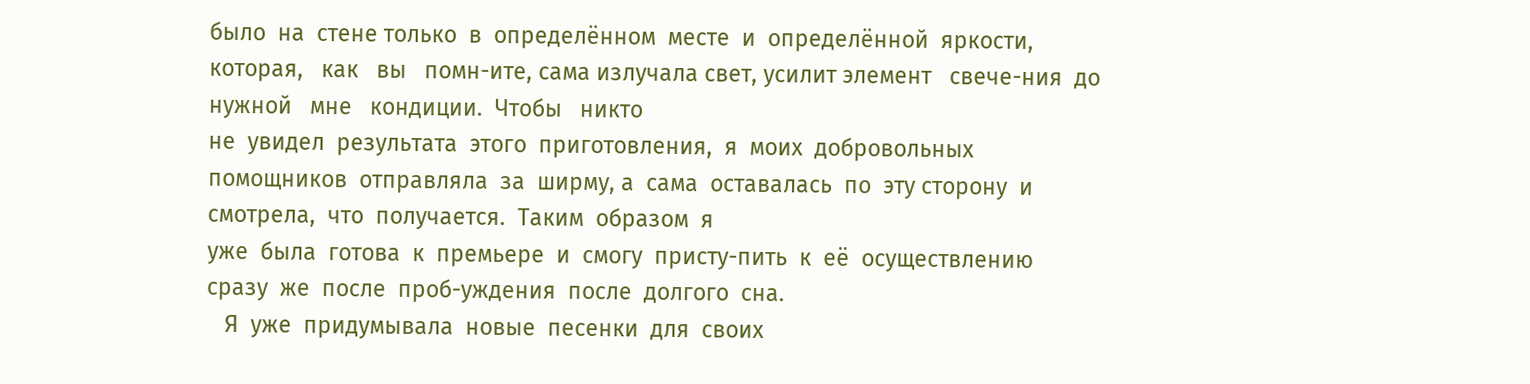было  на  стене только  в  определённом  месте  и  определённой  яркости,  которая,   как   вы   помн-ите, сама излучала свет, усилит элемент   свече-ния  до   нужной   мне   кондиции.  Чтобы   никто
не  увидел  результата  этого  приготовления,  я  моих  добровольных помощников  отправляла  за  ширму, а  сама  оставалась  по  эту сторону  и  смотрела,  что  получается.  Таким  образом  я
уже  была  готова  к  премьере  и  смогу  присту-пить  к  её  осуществлению  сразу  же  после  проб-уждения  после  долгого  сна.
   Я  уже  придумывала  новые  песенки  для  своих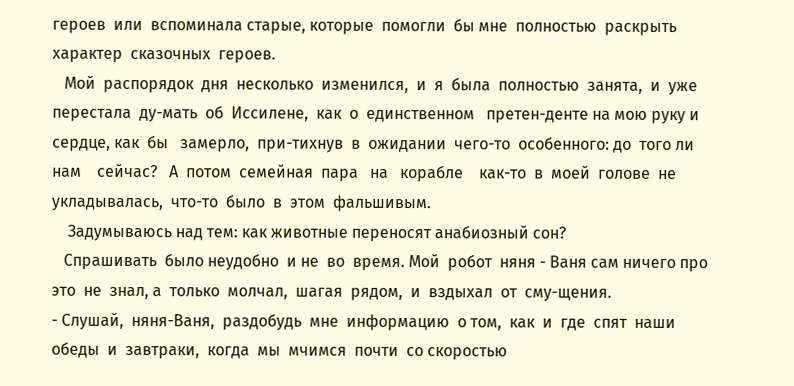героев  или  вспоминала старые, которые  помогли  бы мне  полностью  раскрыть  характер  сказочных  героев.
   Мой  распорядок  дня  несколько  изменился,  и  я  была  полностью  занята,  и  уже  перестала  ду-мать  об  Иссилене,  как  о  единственном   претен-денте на мою руку и сердце, как  бы   замерло,  при-тихнув  в  ожидании  чего-то  особенного: до  того ли  нам    сейчас?   А  потом  семейная  пара   на   корабле    как-то  в  моей  голове  не  укладывалась,  что-то  было  в  этом  фальшивым.
    Задумываюсь над тем: как животные переносят анабиозный сон?
   Спрашивать  было неудобно  и не  во  время. Мой  робот  няня - Ваня сам ничего про это  не  знал, а  только  молчал,  шагая  рядом,  и  вздыхал  от  сму-щения.
- Слушай,  няня-Ваня,  раздобудь  мне  информацию  о том,  как  и  где  спят  наши  обеды  и  завтраки,  когда  мы  мчимся  почти  со скоростью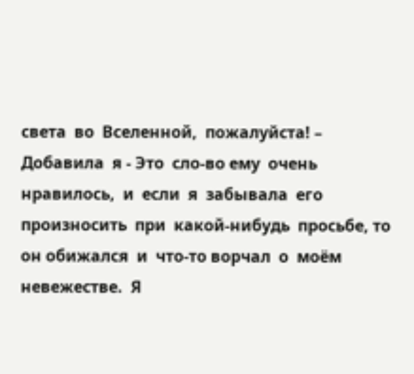света  во  Вселенной,  пожалуйста! – Добавила  я - Это  сло-во ему  очень  нравилось,  и  если  я  забывала  его произносить  при  какой-нибудь  просьбе, то он обижался  и  что-то ворчал  о  моём  невежестве.  Я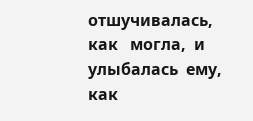отшучивалась,  как   могла,  и  улыбалась  ему,  как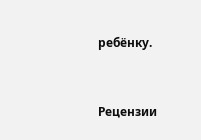ребёнку.


Рецензии